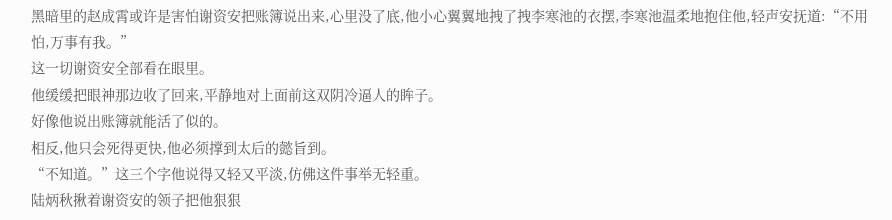黑暗里的赵成霄或许是害怕谢资安把账簿说出来,心里没了底,他小心翼翼地拽了拽李寒池的衣摆,李寒池温柔地抱住他,轻声安抚道:“不用怕,万事有我。”
这一切谢资安全部看在眼里。
他缓缓把眼神那边收了回来,平静地对上面前这双阴冷逼人的眸子。
好像他说出账簿就能活了似的。
相反,他只会死得更快,他必须撑到太后的懿旨到。
“不知道。”这三个字他说得又轻又平淡,仿佛这件事举无轻重。
陆炳秋揪着谢资安的领子把他狠狠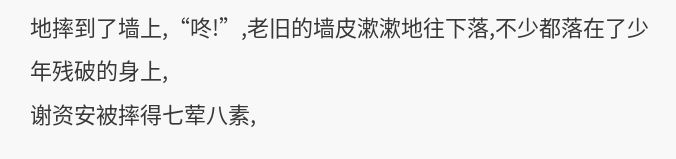地摔到了墙上,“咚!”,老旧的墙皮漱漱地往下落,不少都落在了少年残破的身上,
谢资安被摔得七荤八素,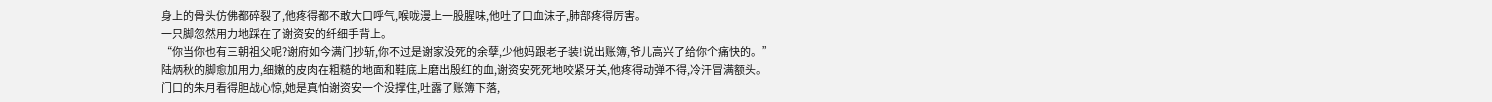身上的骨头仿佛都碎裂了,他疼得都不敢大口呼气,喉咙漫上一股腥味,他吐了口血沫子,肺部疼得厉害。
一只脚忽然用力地踩在了谢资安的纤细手背上。
“你当你也有三朝祖父呢?谢府如今满门抄斩,你不过是谢家没死的余孽,少他妈跟老子装!说出账簿,爷儿高兴了给你个痛快的。”
陆炳秋的脚愈加用力,细嫩的皮肉在粗糙的地面和鞋底上磨出殷红的血,谢资安死死地咬紧牙关,他疼得动弹不得,冷汗冒满额头。
门口的朱月看得胆战心惊,她是真怕谢资安一个没撑住,吐露了账簿下落,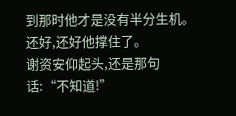到那时他才是没有半分生机。
还好,还好他撑住了。
谢资安仰起头,还是那句话:“不知道!”